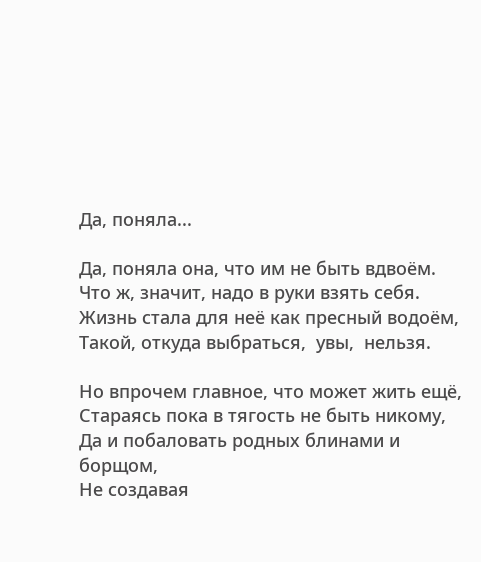Да, поняла...

Да, поняла она, что им не быть вдвоём.
Что ж, значит, надо в руки взять себя.
Жизнь стала для неё как пресный водоём,
Такой, откуда выбраться,  увы,  нельзя.

Но впрочем главное, что может жить ещё,
Стараясь пока в тягость не быть никому,
Да и побаловать родных блинами и борщом,
Не создавая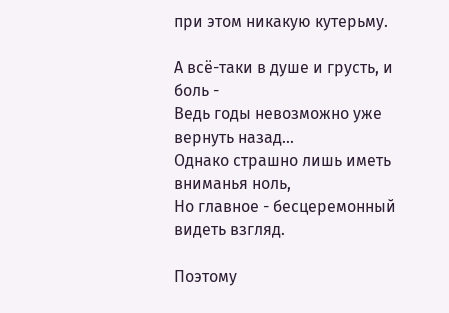при этом никакую кутерьму.

А всё-таки в душе и грусть, и боль -
Ведь годы невозможно уже вернуть назад...
Однако страшно лишь иметь вниманья ноль,
Но главное - бесцеремонный видеть взгляд.

Поэтому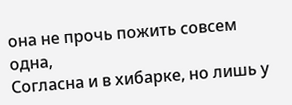она не прочь пожить совсем одна,
Согласна и в хибарке, но лишь у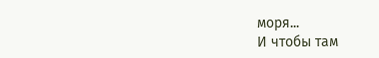моря...
И чтобы там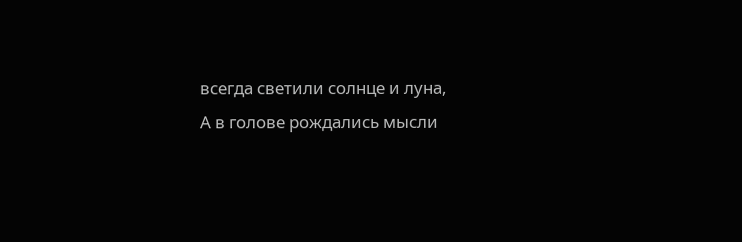всегда светили солнце и луна,
А в голове рождались мысли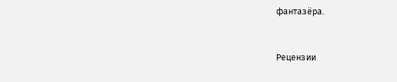фантазёра.


Рецензии